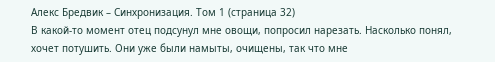Алекс Бредвик – Синхронизация. Том 1 (страница 32)
В какой-то момент отец подсунул мне овощи, попросил нарезать. Насколько понял, хочет потушить. Они уже были намыты, очищены, так что мне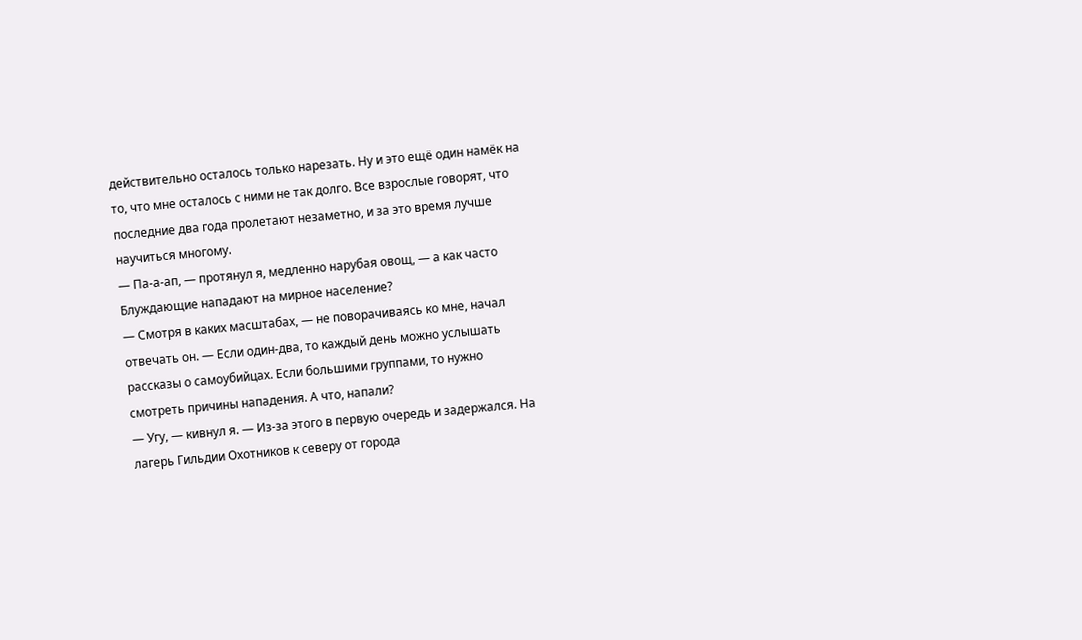действительно осталось только нарезать. Ну и это ещё один намёк на то, что мне осталось с ними не так долго. Все взрослые говорят, что последние два года пролетают незаметно, и за это время лучше научиться многому.
— Па-а-ап, — протянул я, медленно нарубая овощ, — а как часто Блуждающие нападают на мирное население?
— Смотря в каких масштабах, — не поворачиваясь ко мне, начал отвечать он. — Если один-два, то каждый день можно услышать рассказы о самоубийцах. Если большими группами, то нужно смотреть причины нападения. А что, напали?
— Угу, — кивнул я. — Из-за этого в первую очередь и задержался. На лагерь Гильдии Охотников к северу от города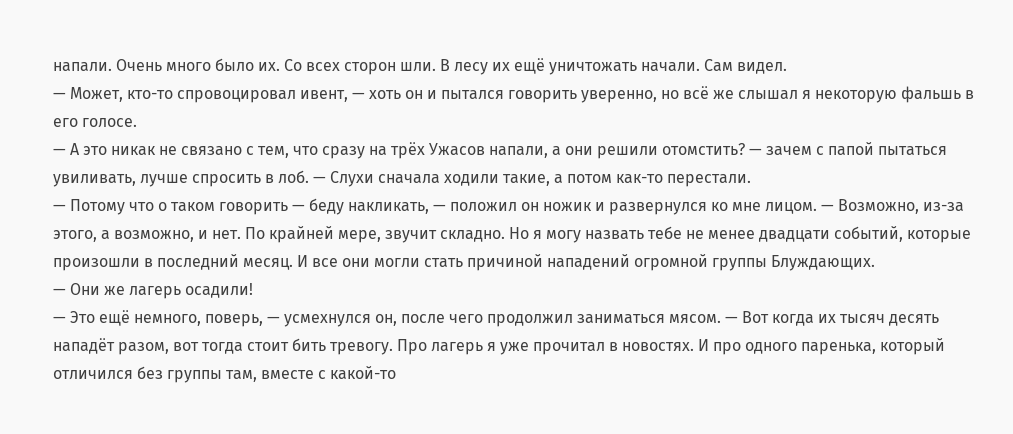напали. Очень много было их. Со всех сторон шли. В лесу их ещё уничтожать начали. Сам видел.
— Может, кто-то спровоцировал ивент, — хоть он и пытался говорить уверенно, но всё же слышал я некоторую фальшь в его голосе.
— А это никак не связано с тем, что сразу на трёх Ужасов напали, а они решили отомстить? — зачем с папой пытаться увиливать, лучше спросить в лоб. — Слухи сначала ходили такие, а потом как-то перестали.
— Потому что о таком говорить — беду накликать, — положил он ножик и развернулся ко мне лицом. — Возможно, из-за этого, а возможно, и нет. По крайней мере, звучит складно. Но я могу назвать тебе не менее двадцати событий, которые произошли в последний месяц. И все они могли стать причиной нападений огромной группы Блуждающих.
— Они же лагерь осадили!
— Это ещё немного, поверь, — усмехнулся он, после чего продолжил заниматься мясом. — Вот когда их тысяч десять нападёт разом, вот тогда стоит бить тревогу. Про лагерь я уже прочитал в новостях. И про одного паренька, который отличился без группы там, вместе с какой-то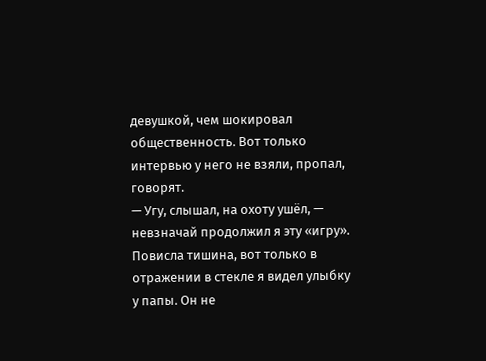девушкой, чем шокировал общественность. Вот только интервью у него не взяли, пропал, говорят.
— Угу, слышал, на охоту ушёл, — невзначай продолжил я эту «игру».
Повисла тишина, вот только в отражении в стекле я видел улыбку у папы. Он не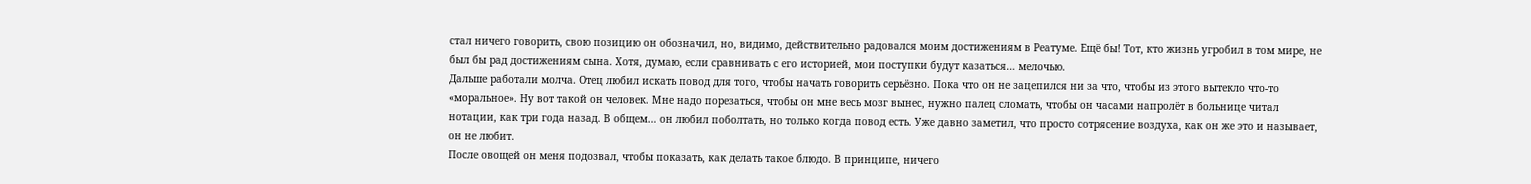стал ничего говорить, свою позицию он обозначил, но, видимо, действительно радовался моим достижениям в Реатуме. Ещё бы! Тот, кто жизнь угробил в том мире, не был бы рад достижениям сына. Хотя, думаю, если сравнивать с его историей, мои поступки будут казаться… мелочью.
Дальше работали молча. Отец любил искать повод для того, чтобы начать говорить серьёзно. Пока что он не зацепился ни за что, чтобы из этого вытекло что-то «моральное». Ну вот такой он человек. Мне надо порезаться, чтобы он мне весь мозг вынес, нужно палец сломать, чтобы он часами напролёт в больнице читал нотации, как три года назад. В общем… он любил поболтать, но только когда повод есть. Уже давно заметил, что просто сотрясение воздуха, как он же это и называет, он не любит.
После овощей он меня подозвал, чтобы показать, как делать такое блюдо. В принципе, ничего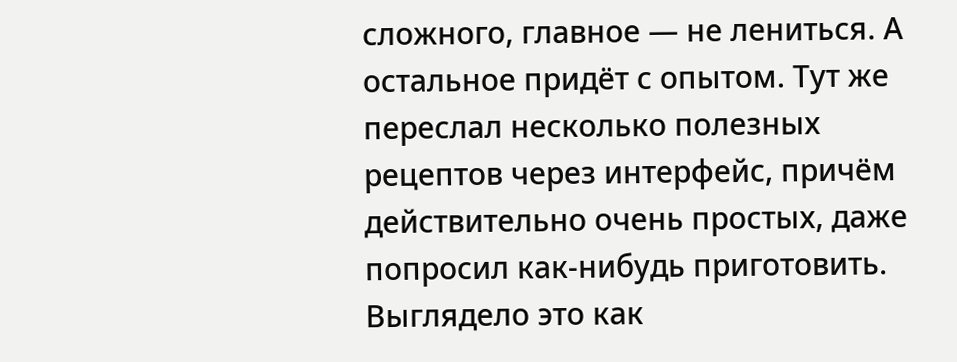сложного, главное — не лениться. А остальное придёт с опытом. Тут же переслал несколько полезных рецептов через интерфейс, причём действительно очень простых, даже попросил как-нибудь приготовить. Выглядело это как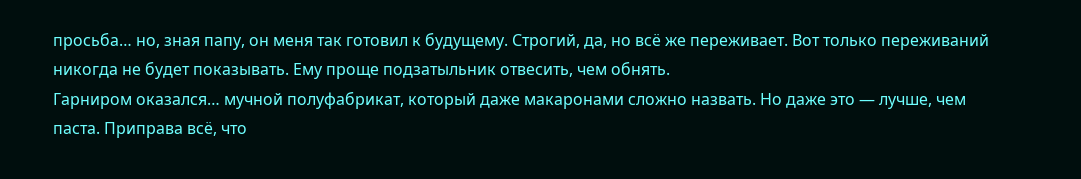просьба… но, зная папу, он меня так готовил к будущему. Строгий, да, но всё же переживает. Вот только переживаний никогда не будет показывать. Ему проще подзатыльник отвесить, чем обнять.
Гарниром оказался… мучной полуфабрикат, который даже макаронами сложно назвать. Но даже это — лучше, чем паста. Приправа всё, что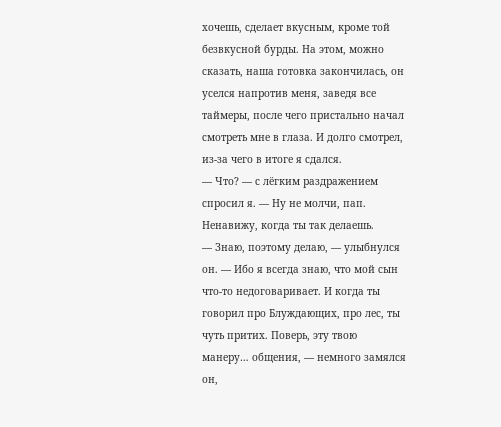хочешь, сделает вкусным, кроме той безвкусной бурды. На этом, можно сказать, наша готовка закончилась, он уселся напротив меня, заведя все таймеры, после чего пристально начал смотреть мне в глаза. И долго смотрел, из-за чего в итоге я сдался.
— Что? — с лёгким раздражением спросил я. — Ну не молчи, пап. Ненавижу, когда ты так делаешь.
— Знаю, поэтому делаю, — улыбнулся он. — Ибо я всегда знаю, что мой сын что-то недоговаривает. И когда ты говорил про Блуждающих, про лес, ты чуть притих. Поверь, эту твою манеру… общения, — немного замялся он,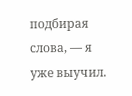подбирая слова, — я уже выучил.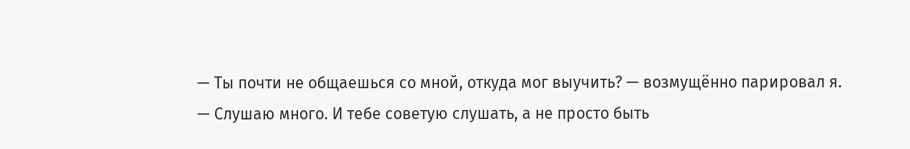— Ты почти не общаешься со мной, откуда мог выучить? — возмущённо парировал я.
— Слушаю много. И тебе советую слушать, а не просто быть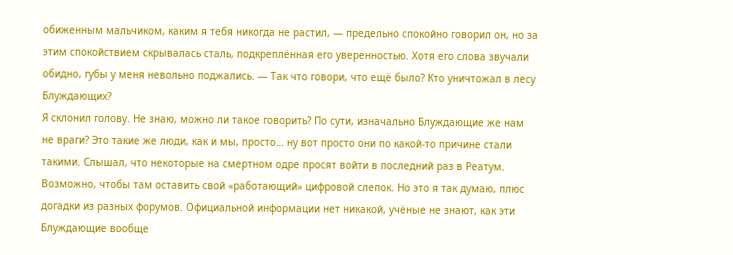обиженным мальчиком, каким я тебя никогда не растил, — предельно спокойно говорил он, но за этим спокойствием скрывалась сталь, подкреплённая его уверенностью. Хотя его слова звучали обидно, губы у меня невольно поджались. — Так что говори, что ещё было? Кто уничтожал в лесу Блуждающих?
Я склонил голову. Не знаю, можно ли такое говорить? По сути, изначально Блуждающие же нам не враги? Это такие же люди, как и мы, просто… ну вот просто они по какой-то причине стали такими. Слышал, что некоторые на смертном одре просят войти в последний раз в Реатум. Возможно, чтобы там оставить свой «работающий» цифровой слепок. Но это я так думаю, плюс догадки из разных форумов. Официальной информации нет никакой, учёные не знают, как эти Блуждающие вообще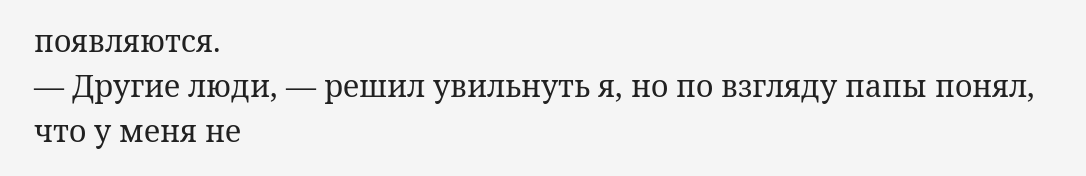появляются.
— Другие люди, — решил увильнуть я, но по взгляду папы понял, что у меня не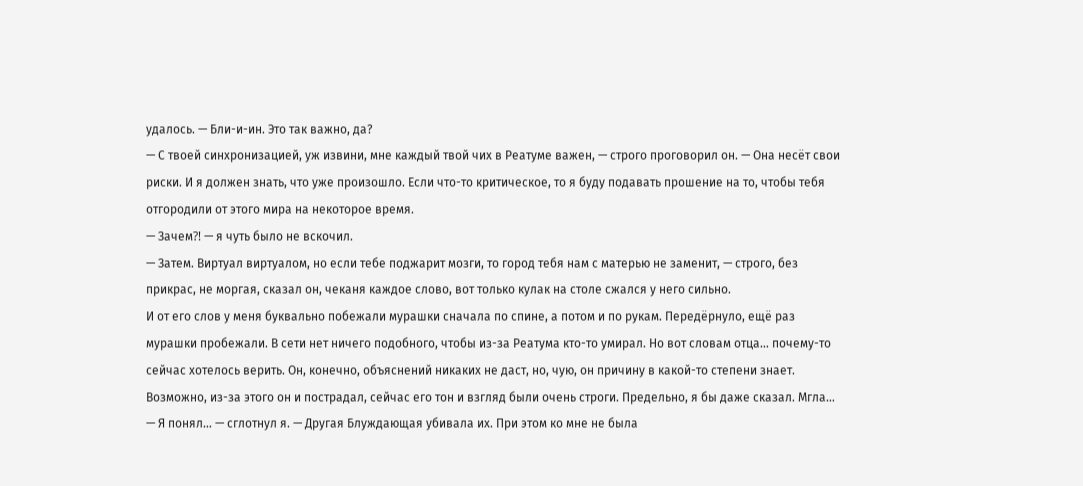удалось. — Бли-и-ин. Это так важно, да?
— С твоей синхронизацией, уж извини, мне каждый твой чих в Реатуме важен, — строго проговорил он. — Она несёт свои риски. И я должен знать, что уже произошло. Если что-то критическое, то я буду подавать прошение на то, чтобы тебя отгородили от этого мира на некоторое время.
— Зачем⁈ — я чуть было не вскочил.
— Затем. Виртуал виртуалом, но если тебе поджарит мозги, то город тебя нам с матерью не заменит, — строго, без прикрас, не моргая, сказал он, чеканя каждое слово, вот только кулак на столе сжался у него сильно.
И от его слов у меня буквально побежали мурашки сначала по спине, а потом и по рукам. Передёрнуло, ещё раз мурашки пробежали. В сети нет ничего подобного, чтобы из-за Реатума кто-то умирал. Но вот словам отца… почему-то сейчас хотелось верить. Он, конечно, объяснений никаких не даст, но, чую, он причину в какой-то степени знает. Возможно, из-за этого он и пострадал, сейчас его тон и взгляд были очень строги. Предельно, я бы даже сказал. Мгла…
— Я понял… — сглотнул я. — Другая Блуждающая убивала их. При этом ко мне не была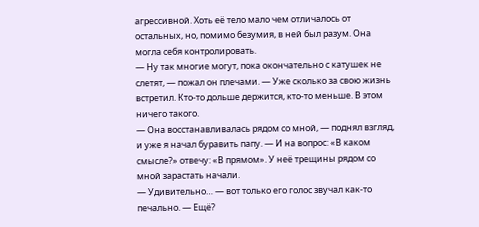агрессивной. Хоть её тело мало чем отличалось от остальных, но, помимо безумия, в ней был разум. Она могла себя контролировать.
— Ну так многие могут, пока окончательно с катушек не слетят, — пожал он плечами. — Уже сколько за свою жизнь встретил. Кто-то дольше держится, кто-то меньше. В этом ничего такого.
— Она восстанавливалась рядом со мной, — поднял взгляд, и уже я начал буравить папу. — И на вопрос: «В каком смысле?» отвечу: «В прямом». У неё трещины рядом со мной зарастать начали.
— Удивительно… — вот только его голос звучал как-то печально. — Ещё?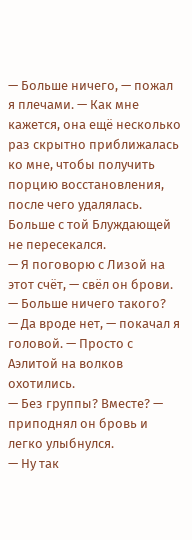— Больше ничего, — пожал я плечами. — Как мне кажется, она ещё несколько раз скрытно приближалась ко мне, чтобы получить порцию восстановления, после чего удалялась. Больше с той Блуждающей не пересекался.
— Я поговорю с Лизой на этот счёт, — свёл он брови. — Больше ничего такого?
— Да вроде нет, — покачал я головой. — Просто с Аэлитой на волков охотились.
— Без группы? Вместе? — приподнял он бровь и легко улыбнулся.
— Ну так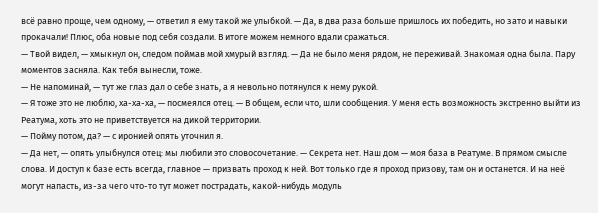всё равно проще, чем одному, — ответил я ему такой же улыбкой. — Да, в два раза больше пришлось их победить, но зато и навыки прокачали! Плюс, оба новые под себя создали. В итоге можем немного вдали сражаться.
— Твой видел, — хмыкнул он, следом поймав мой хмурый взгляд. — Да не было меня рядом, не переживай. Знакомая одна была. Пару моментов засняла. Как тебя вынесли, тоже.
— Не напоминай, — тут же глаз дал о себе знать, а я невольно потянулся к нему рукой.
— Я тоже это не люблю, ха-ха-ха, — посмеялся отец. — В общем, если что, шли сообщения. У меня есть возможность экстренно выйти из Реатума, хоть это не приветствуется на дикой территории.
— Пойму потом, да? — с иронией опять уточнил я.
— Да нет, — опять улыбнулся отец: мы любили это словосочетание. — Секрета нет. Наш дом — моя база в Реатуме. В прямом смысле слова. И доступ к базе есть всегда, главное — призвать проход к ней. Вот только где я проход призову, там он и останется. И на неё могут напасть, из-за чего что-то тут может пострадать, какой-нибудь модуль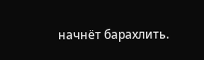начнёт барахлить.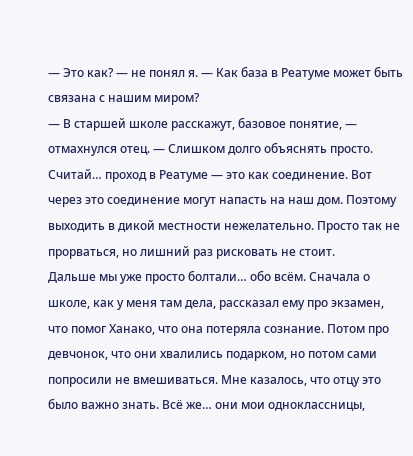— Это как? — не понял я. — Как база в Реатуме может быть связана с нашим миром?
— В старшей школе расскажут, базовое понятие, — отмахнулся отец. — Слишком долго объяснять просто. Считай… проход в Реатуме — это как соединение. Вот через это соединение могут напасть на наш дом. Поэтому выходить в дикой местности нежелательно. Просто так не прорваться, но лишний раз рисковать не стоит.
Дальше мы уже просто болтали… обо всём. Сначала о школе, как у меня там дела, рассказал ему про экзамен, что помог Ханако, что она потеряла сознание. Потом про девчонок, что они хвалились подарком, но потом сами попросили не вмешиваться. Мне казалось, что отцу это было важно знать. Всё же… они мои одноклассницы,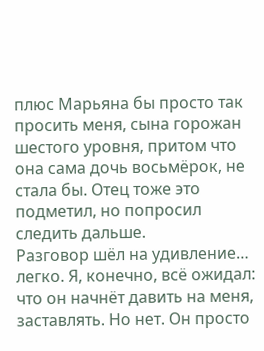плюс Марьяна бы просто так просить меня, сына горожан шестого уровня, притом что она сама дочь восьмёрок, не стала бы. Отец тоже это подметил, но попросил следить дальше.
Разговор шёл на удивление… легко. Я, конечно, всё ожидал: что он начнёт давить на меня, заставлять. Но нет. Он просто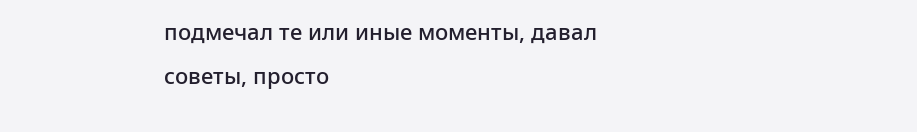подмечал те или иные моменты, давал советы, просто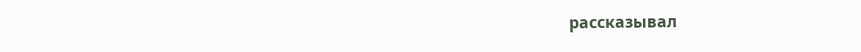рассказывал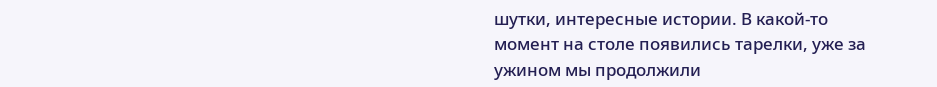шутки, интересные истории. В какой-то момент на столе появились тарелки, уже за ужином мы продолжили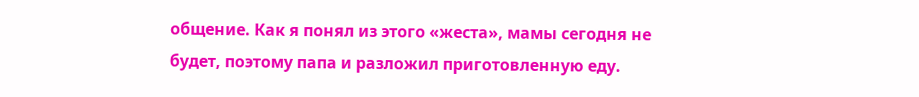общение. Как я понял из этого «жеста», мамы сегодня не будет, поэтому папа и разложил приготовленную еду.